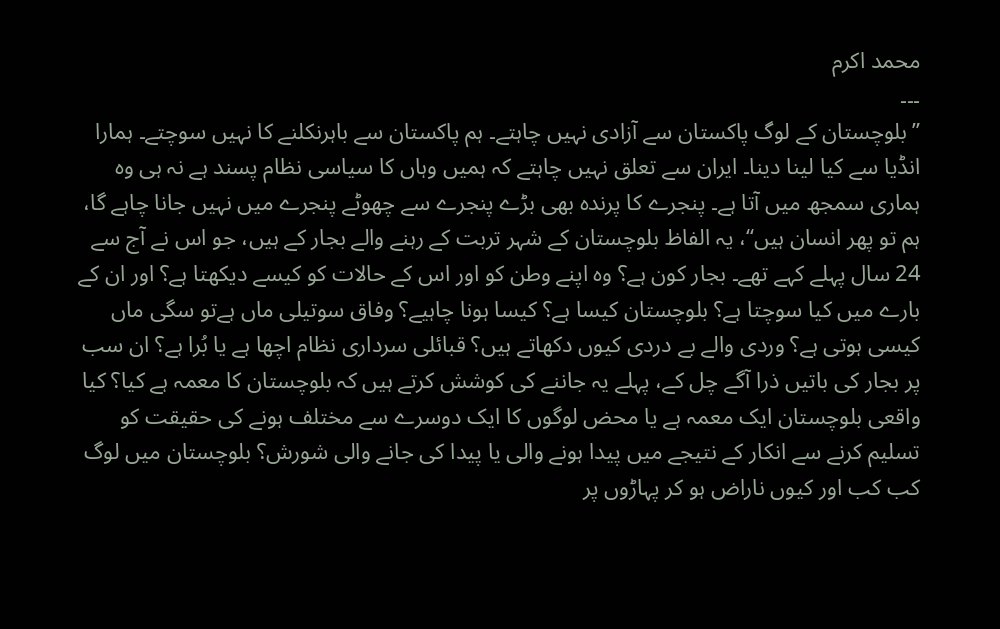محمد اکرم
۔۔۔
”بلوچستان کے لوگ پاکستان سے آزادی نہیں چاہتے۔ ہم پاکستان سے باہرنکلنے کا نہیں سوچتے۔ ہمارا انڈیا سے کیا لینا دینا۔ ایران سے تعلق نہیں چاہتے کہ ہمیں وہاں کا سیاسی نظام پسند ہے نہ ہی وہ ہماری سمجھ میں آتا ہے۔ پنجرے کا پرندہ بھی بڑے پنجرے سے چھوٹے پنجرے میں نہیں جانا چاہے گا، ہم تو پھر انسان ہیں‘‘، یہ الفاظ بلوچستان کے شہر تربت کے رہنے والے بجار کے ہیں، جو اس نے آج سے 24 سال پہلے کہے تھے۔ بجار کون ہے؟ وہ اپنے وطن کو اور اس کے حالات کو کیسے دیکھتا ہے؟ اور ان کے بارے میں کیا سوچتا ہے؟ بلوچستان کیسا ہے؟ کیسا ہونا چاہیے؟ وفاق سوتیلی ماں ہےتو سگی ماں کیسی ہوتی ہے؟ وردی والے بے دردی کیوں دکھاتے ہیں؟ قبائلی سرداری نظام اچھا ہے یا بُرا ہے؟ ان سب پر بجار کی باتیں ذرا آگے چل کے، پہلے یہ جاننے کی کوشش کرتے ہیں کہ بلوچستان کا معمہ ہے کیا؟ کیا واقعی بلوچستان ایک معمہ ہے یا محض لوگوں کا ایک دوسرے سے مختلف ہونے کی حقیقت کو تسلیم کرنے سے انکار کے نتیجے میں پیدا ہونے والی یا پیدا کی جانے والی شورش؟ بلوچستان میں لوگ کب کب اور کیوں ناراض ہو کر پہاڑوں پر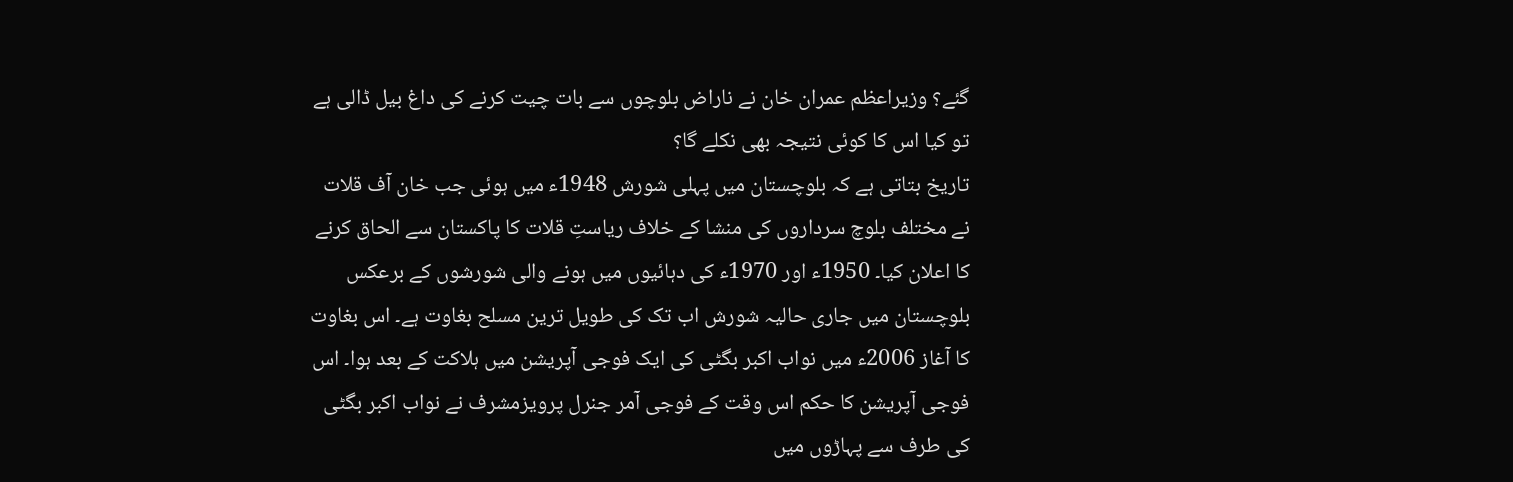گئے؟ وزیراعظم عمران خان نے ناراض بلوچوں سے بات چیت کرنے کی داغ بیل ڈالی ہے تو کیا اس کا کوئی نتیجہ بھی نکلے گا؟
تاریخ بتاتی ہے کہ بلوچستان میں پہلی شورش 1948ء میں ہوئی جب خان آف قلات نے مختلف بلوچ سرداروں کی منشا کے خلاف ریاستِ قلات کا پاکستان سے الحاق کرنے کا اعلان کیا۔ 1950ء اور 1970ء کی دہائیوں میں ہونے والی شورشوں کے برعکس بلوچستان میں جاری حالیہ شورش اب تک کی طویل ترین مسلح بغاوت ہے۔ اس بغاوت کا آغاز 2006ء میں نواب اکبر بگٹی کی ایک فوجی آپریشن میں ہلاکت کے بعد ہوا۔ اس فوجی آپریشن کا حکم اس وقت کے فوجی آمر جنرل پرویزمشرف نے نواب اکبر بگٹی کی طرف سے پہاڑوں میں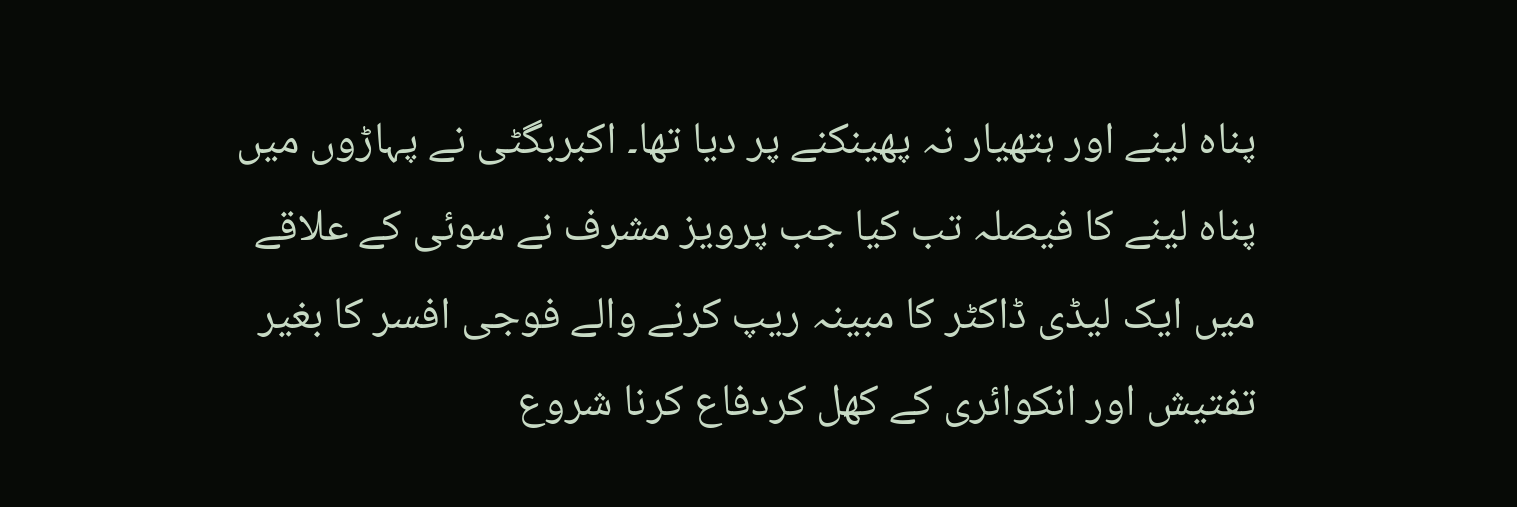پناہ لینے اور ہتھیار نہ پھینکنے پر دیا تھا۔ اکبربگٹی نے پہاڑوں میں پناہ لینے کا فیصلہ تب کیا جب پرویز مشرف نے سوئی کے علاقے میں ایک لیڈی ڈاکٹر کا مبینہ ریپ کرنے والے فوجی افسر کا بغیر تفتیش اور انکوائری کے کھل کردفاع کرنا شروع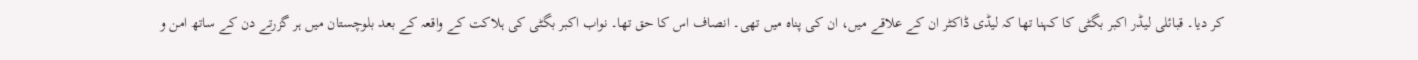کر دیا۔ قبائلی لیڈر اکبر بگٹی کا کہنا تھا کہ لیڈی ڈاکٹر ان کے علاقے میں، ان کی پناہ میں تھی۔ انصاف اس کا حق تھا۔ نواب اکبر بگٹی کی ہلاکت کے واقعہ کے بعد بلوچستان میں ہر گزرتے دن کے ساتھ امن و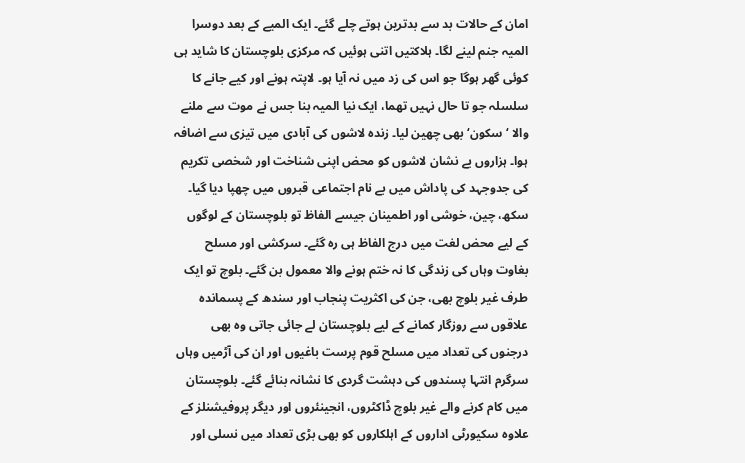امان کے حالات بد سے بدترین ہوتے چلے گئے۔ ایک المیے کے بعد دوسرا المیہ جنم لینے لگا۔ ہلاکتیں اتنی ہوئیں کہ مرکزی بلوچستان کا شاید ہی کوئی گھر ہوگا جو اس کی زد میں نہ آیا ہو۔ لاپتہ ہونے اور کیے جانے کا سلسلہ جو تا حال نہیں تھما، ایک نیا المیہ بنا جس نے موت سے ملنے والا ‘سکون‘ بھی چھین لیا۔ زندہ لاشوں کی آبادی میں تیزی سے اضافہ ہوا۔ ہزاروں بے نشان لاشوں کو محض اپنی شناخت اور شخصی تکریم کی جدوجہد کی پاداش میں بے نام اجتماعی قبروں میں چھپا دیا گیا۔ سکھ، چین، خوشی اور اطمینان جیسے الفاظ تو بلوچستان کے لوگوں کے لیے محض لغت میں درج الفاظ ہی رہ گئے۔ سرکشی اور مسلح بغاوت وہاں کی زندگی کا نہ ختم ہونے والا معمول بن گئے۔ بلوچ تو ایک طرف غیر بلوچ بھی، جن کی اکثریت پنجاب اور سندھ کے پسماندہ علاقوں سے روزگار کمانے کے لیے بلوچستان لے جائی جاتی وہ بھی درجنوں کی تعداد میں مسلح قوم پرست باغیوں اور ان کی آڑمیں وہاں سرگرم انتہا پسندوں کی دہشت گردی کا نشانہ بنائے گئے۔ بلوچستان میں کام کرنے والے غیر بلوچ ڈاکٹروں، انجینئروں اور دیگر پروفیشنلز کے علاوہ سکیورٹی اداروں کے اہلکاروں کو بھی بڑی تعداد میں نسلی اور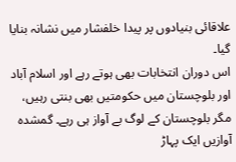علاقائی بنیادوں پر پیدا خلفشار میں نشانہ بنایا گیا۔
اس دوران انتخابات بھی ہوتے رہے اور اسلام آباد اور بلوچستان میں حکومتیں بھی بنتی رہیں، مگر بلوچستان کے لوگ بے آواز ہی رہے۔ گمشدہ آوازیں ایک پہاڑ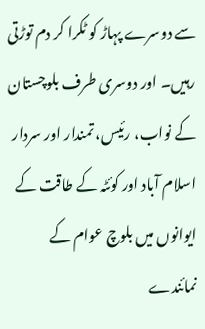سے دوسرے پہاڑ کو ٹکرا کر دم توڑتی رہیں۔ اور دوسری طرف بلوچستان کے نواب، رئیس، تمندار اور سردار اسلام آباد اور کوئٹہ کے طاقت کے ایوانوں میں بلوچ عوام کے نمائندے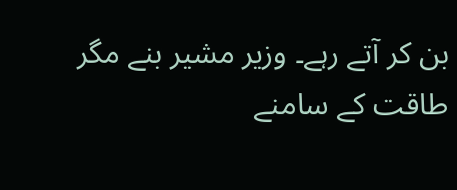بن کر آتے رہے۔ وزیر مشیر بنے مگر طاقت کے سامنے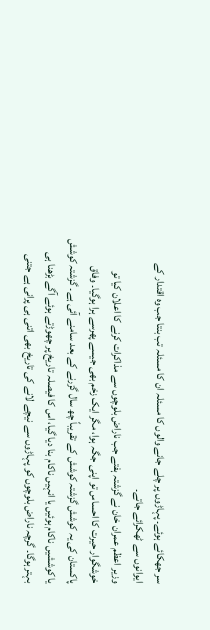سر جھکائے ہوئے۔ پہاڑوں پر چلے جانے والوں کا مسئلہ ان کا مسئلہ تب بنتا جب وہ اقتدار کے ایوانوں سے ٹھکرائے جاتے۔
وزیر اعظم عمران خان نے گزشتہ ہفتے جب ناراض بلوچوں سے مذاکرات کرنے کا اعلان کیا تو خوشگوار حیرت کا احساس تو اپنی جگہ ہوا، مگر ایک زخم بھی جیسے پھرسے ہرا ہوگیا۔ وفاق پاکستان کی یہ کوشش گزشتہ کوشش کے تقریباً چھ سال گزرنے کے بعد سامنے آئی ہے۔ گزشتہ کوشش یا کوششیں ناکام ہوئیں یا انہیں ناکام بنا دیا گیا، اس کا فیصلہ تاریخ پر چھوڑتے ہوئے آگے بڑھنا ہی بہتر ہوگا۔ گرچہ ناراض بلوچوں کو پہاڑوں سے نیچے لانے کی تاریخ بھی اتنی ہی پرانی ہے جتنی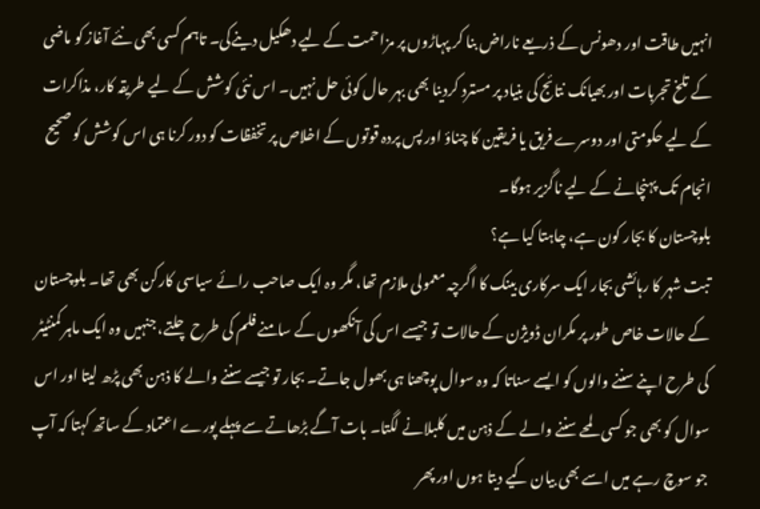انہیں طاقت اور دھونس کے ذریعے ناراض بنا کر پہاڑوں پر مزاحمت کے لیے دھکیل دینےکی۔ تاہم کسی بھی نئے آغاز کو ماضی کے تلخ تجربات اور بھیانک نتائج کی بنیاد پر مسترد کردینا بھی بہر حال کوئی حل نہیں۔ اس نئی کوشش کے لیے طریقہ کار، مذاکرات کے لیے حکومتی اور دوسرے فریق یا فریقین کا چناؤ اور پس پردہ قوتوں کے اخلاص پر تخفظات کو دور کرنا ہی اس کوشش کو صحیح انجام تک پہنچانے کے لیے ناگزیر ہوگا۔
بلوچستان کا بجار کون ہے، چاہتا کیا ہے؟
تبت شہر کا رہائشی بجار ایک سرکاری بینک کا اگرچہ معمولی ملازم تھا، مگر وہ ایک صاحب رائے سیاسی کارکن بھی تھا۔ بلوچستان کے حالات خاص طور پر مکران ڈویژن کے حالات تو جیسے اس کی آنکھوں کے سامنے فلم کی طرح چلتے، جنہیں وہ ایک ماہر کمنٹیٹر کی طرح اپنے سننے والوں کو ایسے سناتا کہ وہ سوال پوچھنا ہی بھول جاتے۔ بجار تو جیسے سننے والے کا ذہن بھی پڑھ لیتا اور اس سوال کو بھی جو کسی لمحے سننے والے کے ذہن میں کلبلانے لگتا۔ بات آگے بڑھاتے سے پہلے پورے اعتماد کے ساتھ کہتا کہ آپ جو سوچ رہے میں اسے بھی بیان کیے دیتا ہوں اور پھر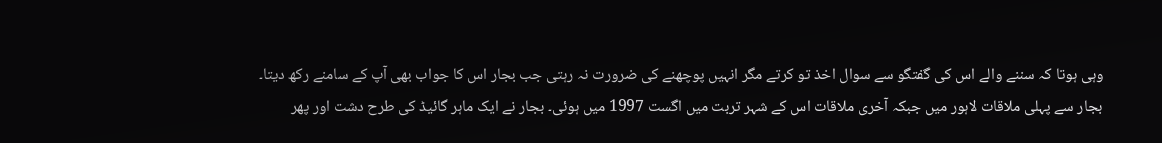وہی ہوتا کہ سننے والے اس کی گفتگو سے سوال اخذ تو کرتے مگر انہیں پوچھنے کی ضرورت نہ رہتی جب بجار اس کا جواب بھی آپ کے سامنے رکھ دیتا۔
بجار سے پہلی ملاقات لاہور میں جبکہ آخری ملاقات اس کے شہر تربت میں اگست 1997 میں ہوئی۔ بجار نے ایک ماہر گائیڈ کی طرح دشت اور پھر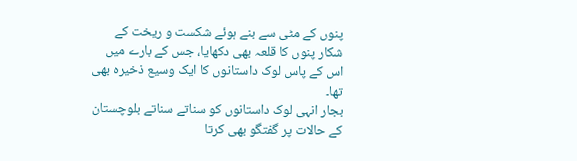پنوں کے مٹی سے بنے ہوئے شکست و ریخت کے شکار پنوں کا قلعہ بھی دکھایا، جس کے بارے میں اس کے پاس لوک داستانوں کا ایک وسیع ذخیرہ بھی تھا۔
بجار انہی لوک داستانوں کو سناتے سناتے بلوچستان کے حالات پر گفتگو بھی کرتا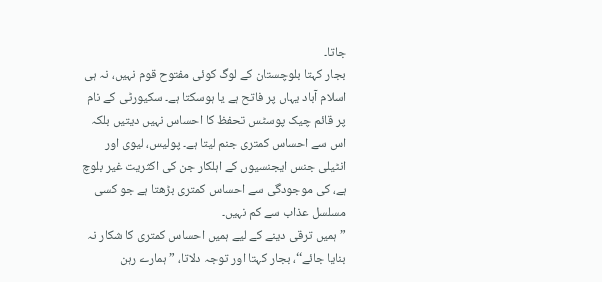جاتا۔
بجار کہتا بلوچستان کے لوگ کوئی مفتوح قوم نہیں، نہ ہی اسلام آباد یہاں پر فاتح ہے یا ہوسکتا ہے۔ سکیورٹی کے نام پر قائم چیک پوسٹس تحفظ کا احساس نہیں دیتیں بلکہ اس سے احساس کمتری جنم لیتا ہے۔ پولیس، لیوی اور انٹیلی جنس ایجنسیوں کے اہلکار جن کی اکثریت غیر بلوچ ہے، کی موجودگی سے احساس کمتری بڑھتا ہے جو کسی مسلسل عذاب سے کم نہیں۔
”ہمیں ترقی دینے کے لیے ہمیں احساس کمتری کا شکار نہ بنایا جائے‘‘، بجار کہتا اور توجہ دلاتا، ”ہمارے رہن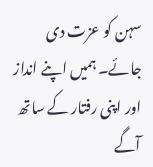سہن کو عزت دی جائے۔ ہمیں اپنے انداز اور اپنی رفتار کے ساتھ آگے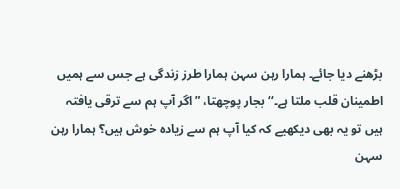بڑھنے دیا جائے۔ ہمارا رہن سہن ہمارا طرز زندگی ہے جس سے ہمیں اطمینان قلب ملتا ہے۔‘‘ بجار پوچھتا، ”اگر آپ ہم سے ترقی یافتہ ہیں تو یہ بھی دیکھیے کہ کیا آپ ہم سے زیادہ خوش ہیں؟ ہمارا رہن سہن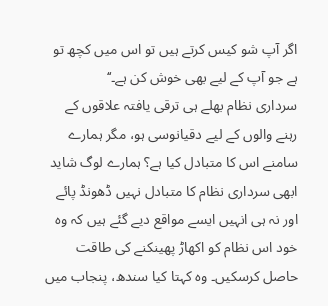اگر آپ شو کیس کرتے ہیں تو اس میں کچھ تو ہے جو آپ کے لیے بھی خوش کن ہے۔‘‘
سرداری نظام بھلے ہی ترقی یافتہ علاقوں کے رہنے والوں کے لیے دقیانوسی ہو، مگر ہمارے سامنے اس کا متبادل کیا ہے؟ ہمارے لوگ شاید ابھی سرداری نظام کا متبادل نہیں ڈھونڈ پائے اور نہ ہی انہیں ایسے مواقع دیے گئے ہیں کہ وہ خود اس نظام کو اکھاڑ پھینکنے کی طاقت حاصل کرسکیں۔ وہ کہتا کیا سندھ، پنجاب میں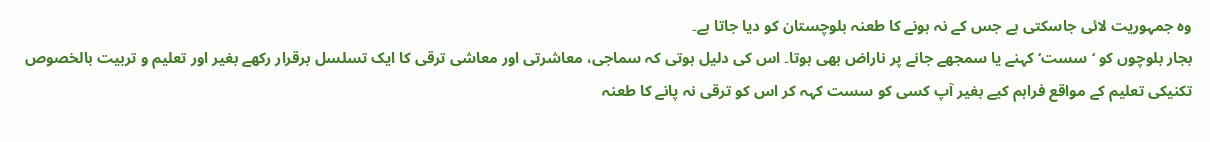وہ جمہوریت لائی جاسکتی ہے جس کے نہ ہونے کا طعنہ بلوچستان کو دیا جاتا ہے۔
بجار بلوچوں کو ‘سست‘ کہنے یا سمجھے جانے پر ناراض بھی ہوتا۔ اس کی دلیل ہوتی کہ سماجی، معاشرتی اور معاشی ترقی کا ایک تسلسل برقرار رکھے بغیر اور تعلیم و تربیت بالخصوص تکنیکی تعلیم کے مواقع فراہم کیے بغیر آپ کسی کو سست کہہ کر اس کو ترقی نہ پانے کا طعنہ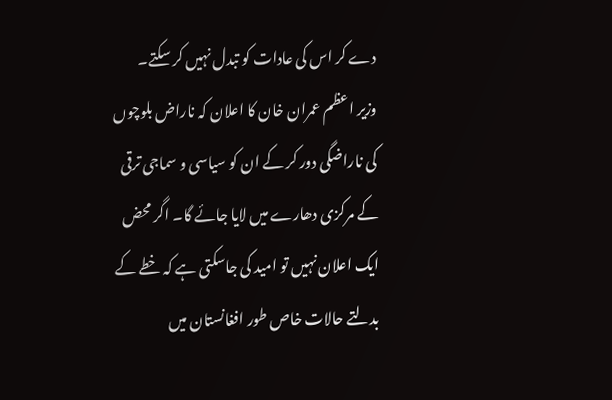دے کر اس کی عادات کو تبدل نہیں کر سکتے۔
وزیر اعظم عمران خان کا اعلان کہ ناراض بلوچوں کی ناراضگی دور کر کے ان کو سیاسی و سماجی ترقی کے مرکزی دھارے میں لایا جائے گا۔ اگر محض ایک اعلان نہیں تو امید کی جاسکتی ہے کہ خطے کے بدلتے حالات خاص طور افغانستان میں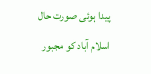پیدا ہوئی صورت حال اسلام آباد کو مجبور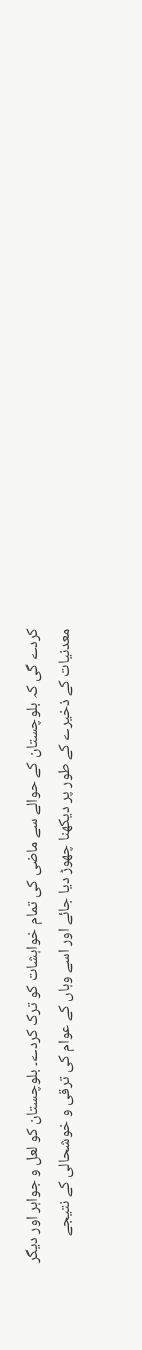کردے گی کہ بلوچستان کے حوالے سے ماضی کی تمام خواہشات کو ترک کردے۔ بلوچستان کو لعل و جواہر اور دیگر معدنیات کے ذخیرے کے طور پر دیکھنا چھوڑ دیا جائے اور اسے وہاں کے عوام کی ترقی و خوشحالی کے نتیجے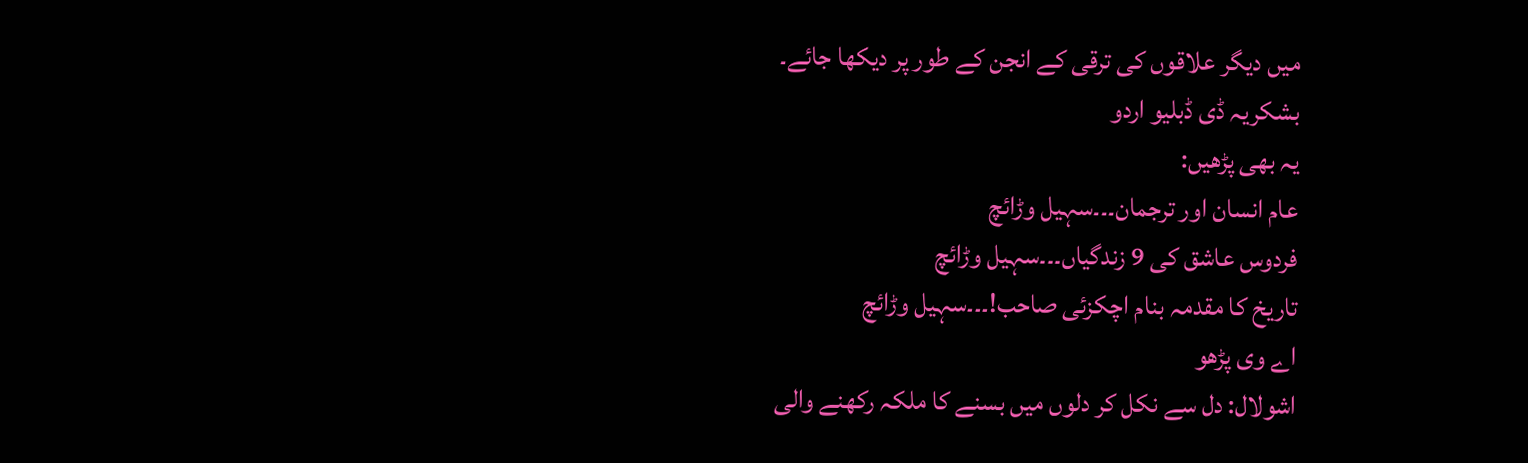میں دیگر علاقوں کی ترقی کے انجن کے طور پر دیکھا جائے۔
بشکریہ ڈی ڈبلیو اردو
یہ بھی پڑھیں:
عام انسان اور ترجمان۔۔۔سہیل وڑائچ
فردوس عاشق کی 9 زندگیاں۔۔۔سہیل وڑائچ
تاریخ کا مقدمہ بنام اچکزئی صاحب!۔۔۔سہیل وڑائچ
اے وی پڑھو
اشولال: دل سے نکل کر دلوں میں بسنے کا ملکہ رکھنے والی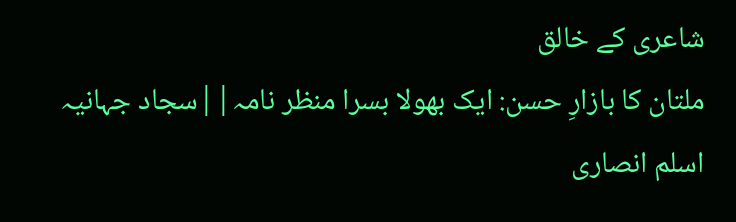شاعری کے خالق
ملتان کا بازارِ حسن: ایک بھولا بسرا منظر نامہ||سجاد جہانیہ
اسلم انصاری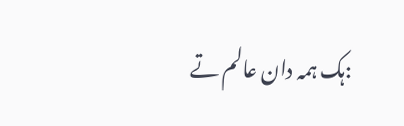:ہک ہمہ دان عالم تے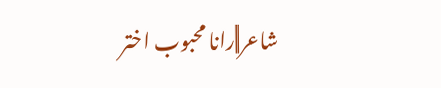شاعر||رانا محبوب اختر